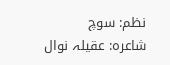نظم: سوچ
شاعرہ: عقیلہ نوال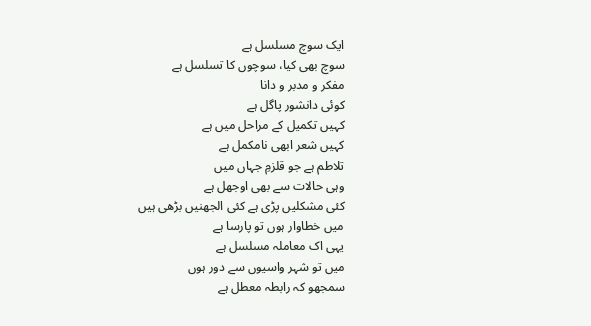ایک سوچ مسلسل ہے
سوچ بھی کیا، سوچوں کا تسلسل ہے
مفکر و مدبر و دانا
کوئی دانشور پاگل ہے
کہیں تکمیل کے مراحل میں ہے
کہیں شعر ابھی نامکمل ہے
تلاطم ہے جو قلزمِ جہاں میں
وہی حالات سے بھی اوجھل ہے
کئی مشکلیں پڑی ہے کئی الجھنیں بڑھی ہیں
میں خطاوار ہوں تو پارسا ہے
یہی اک معاملہ مسلسل ہے
میں تو شہر واسیوں سے دور ہوں
سمجھو کہ رابطہ معطل ہے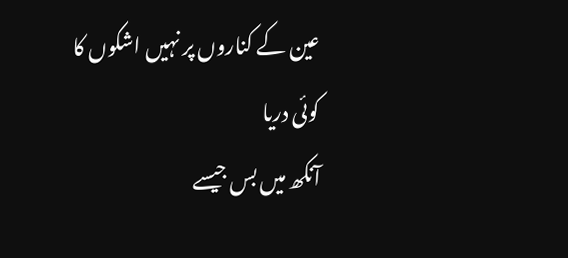عین کے کناروں پر نہیں اشکوں کا کوئی دریا
آنکھ میں بس جیسے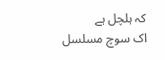کہ ہلچل ہے
اک سوچ مسلسل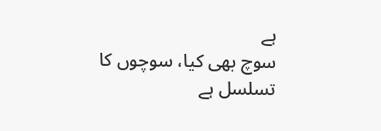ہے
سوچ بھی کیا، سوچوں کا تسلسل ہے